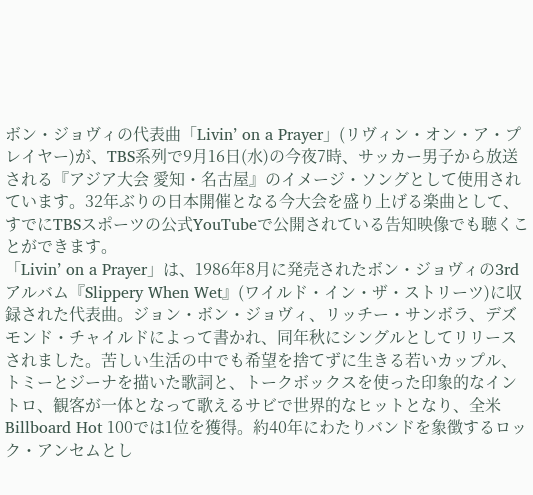ボン・ジョヴィの代表曲「Livin’ on a Prayer」(リヴィン・オン・ア・プレイヤー)が、TBS系列で9月16日(水)の今夜7時、サッカー男子から放送される『アジア大会 愛知・名古屋』のイメージ・ソングとして使用されています。32年ぶりの日本開催となる今大会を盛り上げる楽曲として、すでにTBSスポーツの公式YouTubeで公開されている告知映像でも聴くことができます。
「Livin’ on a Prayer」は、1986年8月に発売されたボン・ジョヴィの3rdアルバム『Slippery When Wet』(ワイルド・イン・ザ・ストリーツ)に収録された代表曲。ジョン・ボン・ジョヴィ、リッチー・サンボラ、デズモンド・チャイルドによって書かれ、同年秋にシングルとしてリリースされました。苦しい生活の中でも希望を捨てずに生きる若いカップル、トミーとジーナを描いた歌詞と、トークボックスを使った印象的なイントロ、観客が一体となって歌えるサビで世界的なヒットとなり、全米Billboard Hot 100では1位を獲得。約40年にわたりバンドを象徴するロック・アンセムとし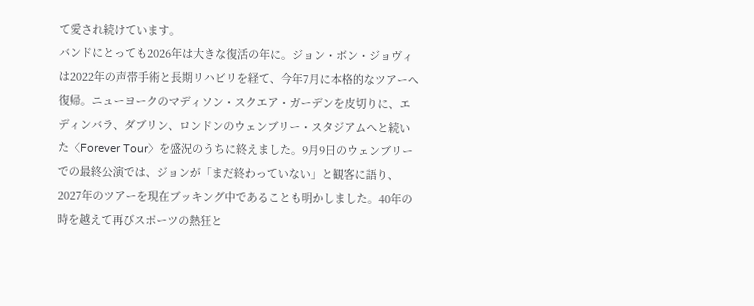て愛され続けています。
バンドにとっても2026年は大きな復活の年に。ジョン・ボン・ジョヴィは2022年の声帯手術と長期リハビリを経て、今年7月に本格的なツアーへ復帰。ニューヨークのマディソン・スクエア・ガーデンを皮切りに、エディンバラ、ダブリン、ロンドンのウェンブリー・スタジアムへと続いた〈Forever Tour〉を盛況のうちに終えました。9月9日のウェンブリーでの最終公演では、ジョンが「まだ終わっていない」と観客に語り、2027年のツアーを現在ブッキング中であることも明かしました。40年の時を越えて再びスポーツの熱狂と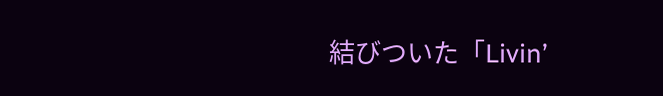結びついた「Livin’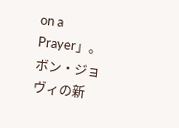on a Prayer」。ボン・ジョヴィの新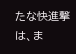たな快進撃は、ま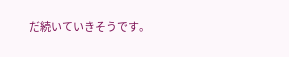だ続いていきそうです。